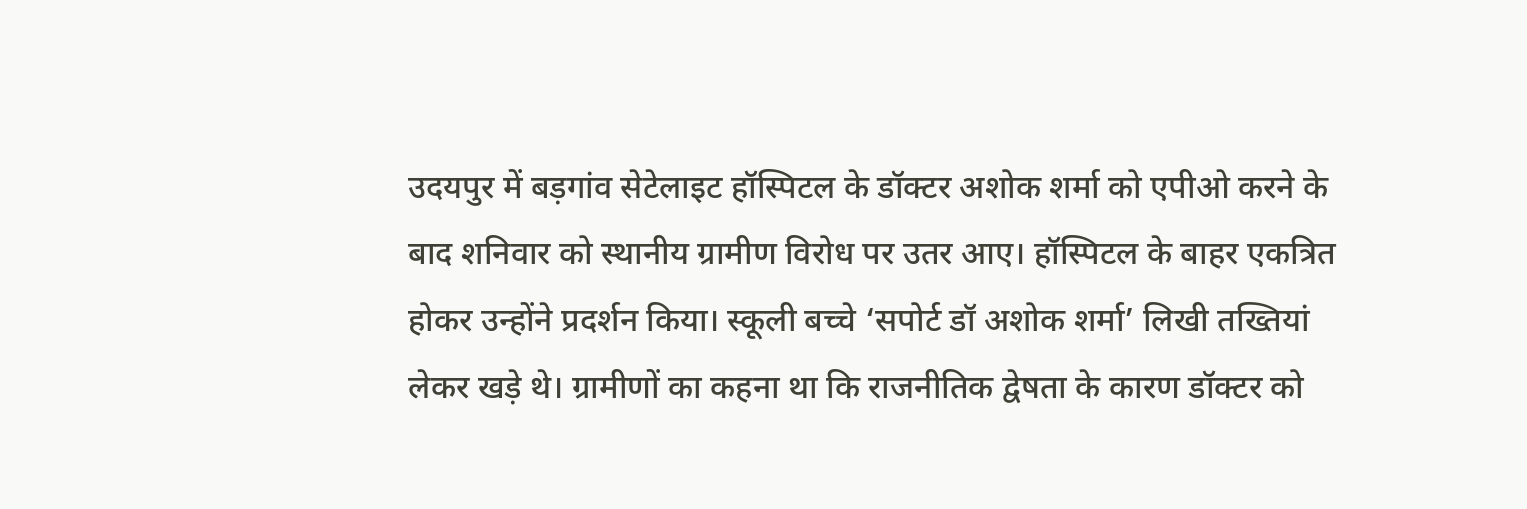उदयपुर में बड़गांव सेटेलाइट हॉस्पिटल के डॉक्टर अशोक शर्मा को एपीओ करने के बाद शनिवार को स्थानीय ग्रामीण विरोध पर उतर आए। हॉस्पिटल के बाहर एकत्रित होकर उन्होंने प्रदर्शन किया। स्कूली बच्चे ‘सपोर्ट डॉ अशोक शर्मा’ लिखी तख्तियां लेकर खड़े थे। ग्रामीणों का कहना था कि राजनीतिक द्वेषता के कारण डॉक्टर को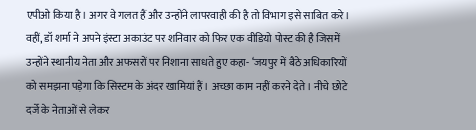एपीओ किया है। अगर वे गलत हैं और उन्होंने लापरवाही की है तो विभाग इसे साबित करे। वहीं, डॉ शर्मा ने अपने इंस्टा अकाउंट पर शनिवार को फिर एक वीडियो पोस्ट की है जिसमें उन्होंने स्थानीय नेता और अफसरों पर निशाना साधते हुए कहा- ‘जयपुर में बैठे अधिकारियों को समझना पड़ेगा कि सिस्टम के अंदर खामियां हैं। अच्छा काम नहीं करने देते। नीचे छोटे दर्जे के नेताओं से लेकर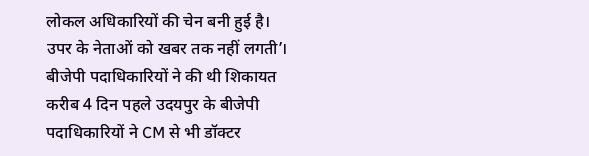लोकल अधिकारियों की चेन बनी हुई है। उपर के नेताओं को खबर तक नहीं लगती’। बीजेपी पदाधिकारियों ने की थी शिकायत
करीब 4 दिन पहले उदयपुर के बीजेपी पदाधिकारियों ने CM से भी डॉक्टर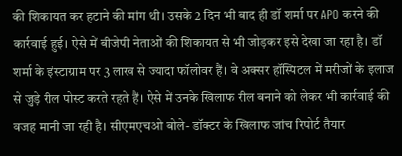की शिकायत कर हटाने की मांग थी। उसके 2 दिन भी बाद ही डॉ शर्मा पर APO करने की कार्रवाई हुई। ऐसे में बीजेपी नेताओं की शिकायत से भी जोड़कर इसे देखा जा रहा है। डॉ शर्मा के इंस्टाग्राम पर 3 लाख से ज्यादा फॉलोवर हैं। वे अक्सर हॉस्पिटल में मरीजों के इलाज से जुड़े रील पोस्ट करते रहते हैं। ऐसे में उनके खिलाफ रील बनाने को लेकर भी कार्रवाई की वजह मानी जा रही है। सीएमएचओ बोले- डॉक्टर के खिलाफ जांच रिपोर्ट तैयार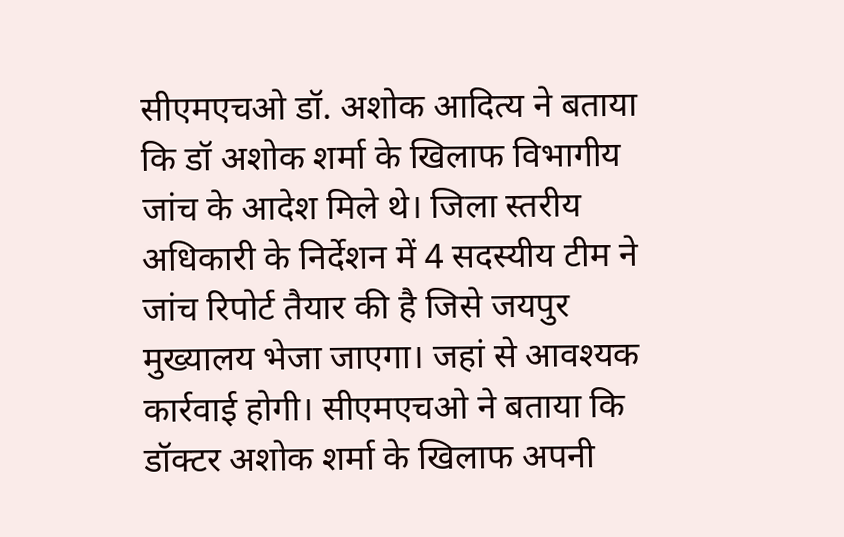सीएमएचओ डॉ. अशोक आदित्य ने बताया कि डॉ अशोक शर्मा के खिलाफ विभागीय जांच के आदेश मिले थे। जिला स्तरीय अधिकारी के निर्देशन में 4 सदस्यीय टीम ने जांच रिपोर्ट तैयार की है जिसे जयपुर मुख्यालय भेजा जाएगा। जहां से आवश्यक कार्रवाई होगी। सीएमएचओ ने बताया कि डॉक्टर अशोक शर्मा के खिलाफ अपनी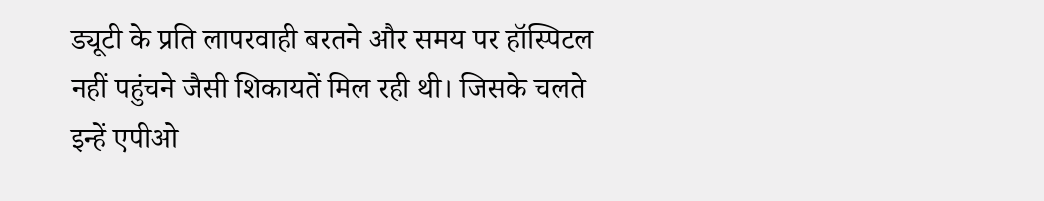ड्यूटी के प्रति लापरवाही बरतने और समय पर हॉस्पिटल नहीं पहुंचने जैसी शिकायतें मिल रही थी। जिसके चलते इन्हें एपीओ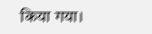किया गया।